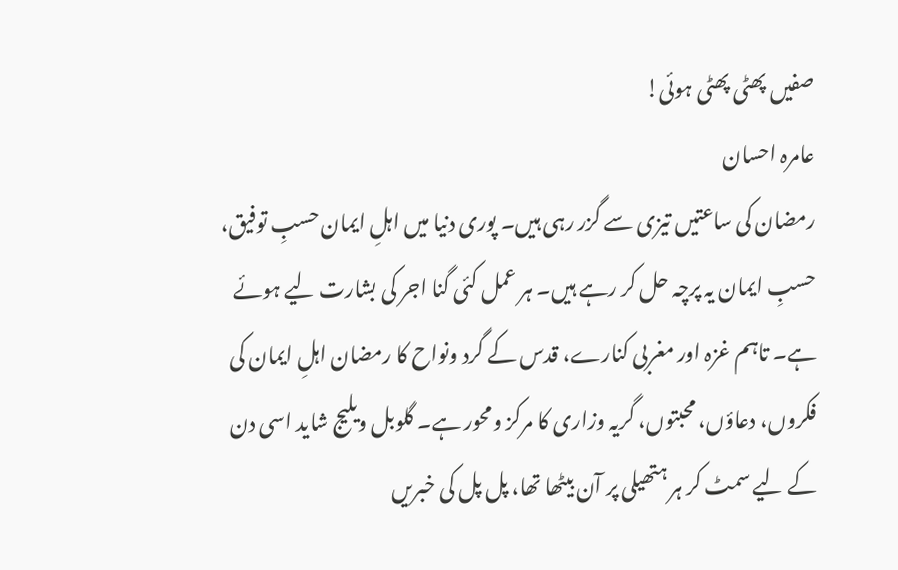صفیں پھٹی پھٹی ہوئی!
عامرہ احسان
رمضان کی ساعتیں تیزی سے گزر رہی ہیں۔ پوری دنیا میں اہلِ ایمان حسبِ توفیق، حسبِ ایمان یہ پرچہ حل کر رہے ہیں۔ ہر عمل کئی گنا اجر کی بشارت لیے ہوئے ہے۔ تاہم غزہ اور مغربی کنارے، قدس کے گرد ونواح کا رمضان اہلِ ایمان کی فکروں، دعاؤں، محبتوں، گریہ وزاری کا مرکز ومحور ہے۔ گلوبل ویلیج شاید اسی دن کے لیے سمٹ کر ہر ہتھیلی پر آن بیٹھا تھا، پل پل کی خبریں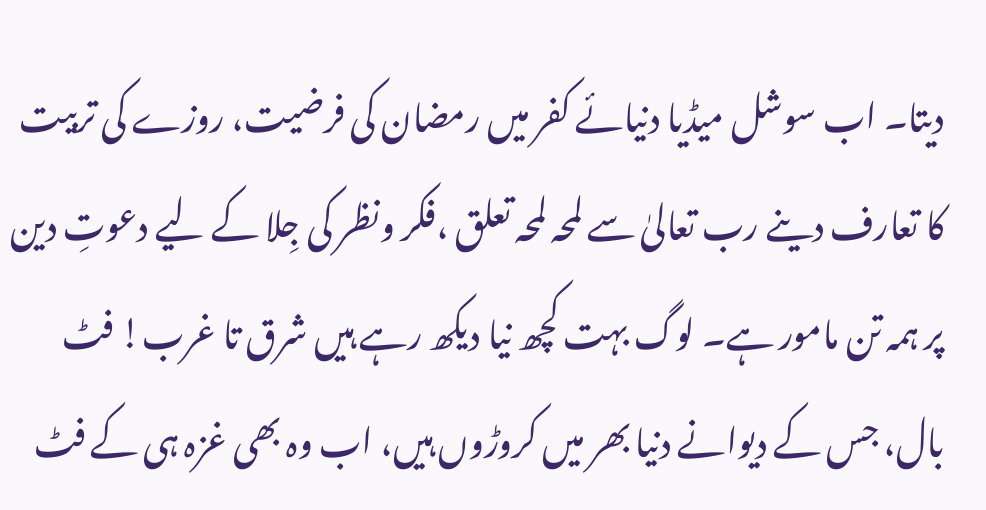دیتا۔ اب سوشل میڈیا دنیائے کفر میں رمضان کی فرضیت، روزے کی تربیت کا تعارف دینے رب تعالیٰ سے لمحہ لمحہ تعلق ،فکر ونظر کی جِلا کے لیے دعوتِ دین پر ہمہ تن مامور ہے۔ لوگ بہت کچھ نیا دیکھ رہے ہیں شرق تا غرب! فٹ بال، جس کے دیوانے دنیا بھر میں کروڑوں ہیں، اب وہ بھی غزہ ہی کے فٹ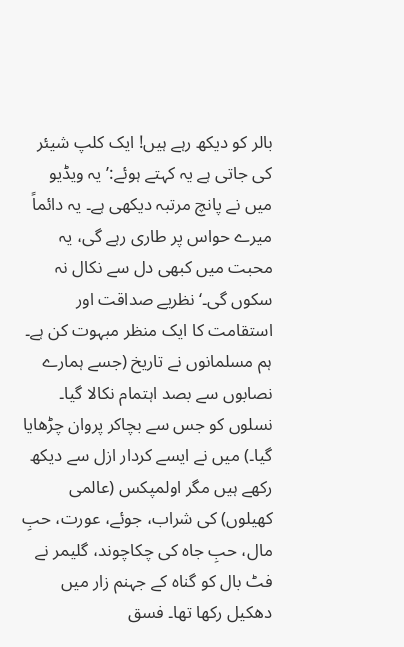بالر کو دیکھ رہے ہیں! ایک کلپ شیئر کی جاتی ہے یہ کہتے ہوئے:’یہ ویڈیو میں نے پانچ مرتبہ دیکھی ہے۔ یہ دائماً میرے حواس پر طاری رہے گی، یہ محبت میں کبھی دل سے نکال نہ سکوں گی۔‘ نظریے صداقت اور استقامت کا ایک منظر مبہوت کن ہے۔ ہم مسلمانوں نے تاریخ (جسے ہمارے نصابوں سے بصد اہتمام نکالا گیا۔ نسلوں کو جس سے بچاکر پروان چڑھایا گیا۔) میں نے ایسے کردار ازل سے دیکھ رکھے ہیں مگر اولمپکس (عالمی کھیلوں) کی شراب، جوئے، عورت، حبِ مال، حبِ جاہ کی چکاچوند، گلیمر نے فٹ بال کو گناہ کے جہنم زار میں دھکیل رکھا تھا۔ فسق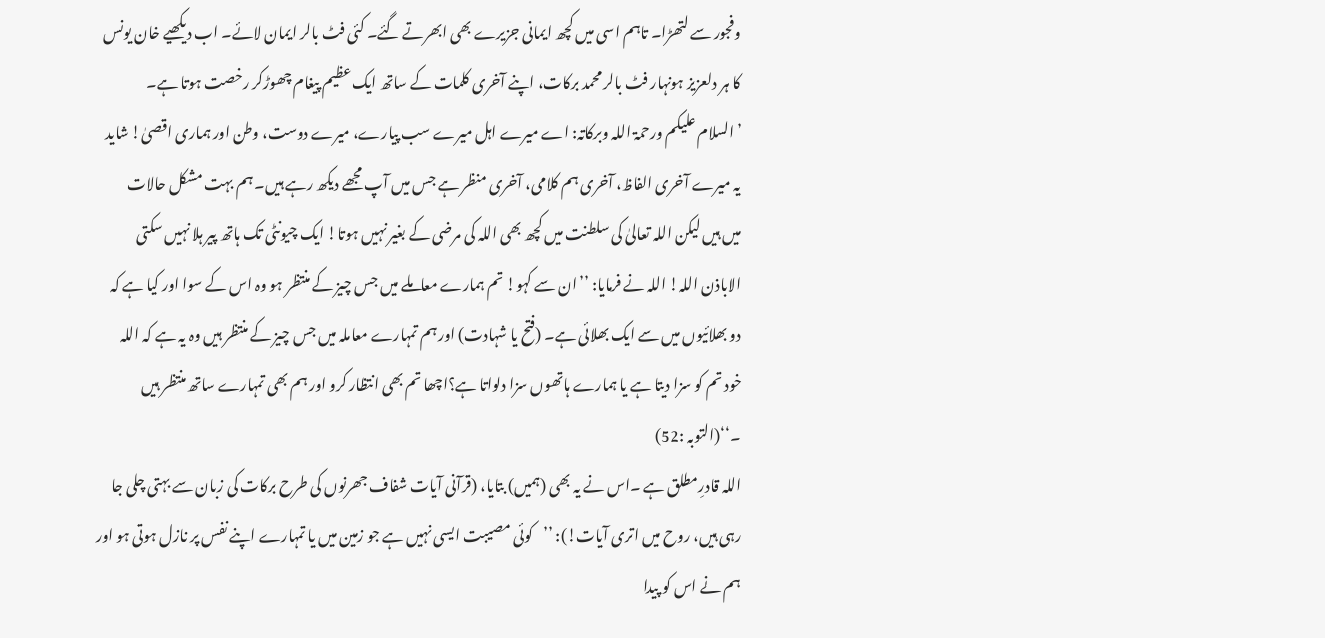وفجور سے لتھڑا۔ تاہم اسی میں کچھ ایمانی جزیرے بھی ابھرتے گئے۔ کئی فٹ بالر ایمان لائے۔ اب دیکھیے خان یونس کا ہر دلعزیز ہونہار فٹ بالر محمد برکات، اپنے آخری کلمات کے ساتھ ایک عظیم پیغام چھوڑکر رخصت ہوتا ہے۔
’السلام علیکم ورحمۃ اللہ وبرکاتہ: اے میرے اہل میرے سب پیارے، میرے دوست، وطن اور ہماری اقصیٰ! شاید یہ میرے آخری الفاظ، آخری ہم کلامی، آخری منظر ہے جس میں آپ مجھے دیکھ رہے ہیں۔ ہم بہت مشکل حالات میں ہیں لیکن اللہ تعالیٰ کی سلطنت میں کچھ بھی اللہ کی مرضی کے بغیر نہیں ہوتا! ایک چیونٹی تک ہاتھ پیر ہلا نہیں سکتی الاباذن اللہ! اللہ نے فرمایا: ’’ان سے کہو! تم ہمارے معاملے میں جس چیز کے منتظر ہو وہ اس کے سوا اور کیا ہے کہ دو بھلائیوں میں سے ایک بھلائی ہے۔ (فتح یا شہادت) اور ہم تمہارے معاملہ میں جس چیز کے منتظر ہیں وہ یہ ہے کہ اللہ خود تم کو سزا دیتا ہے یا ہمارے ہاتھوں سزا دلواتا ہے؟اچھا تم بھی انتظار کرو اور ہم بھی تمہارے ساتھ منتظر ہیں ۔‘‘(التوبہ :52)
اللہ قادرِمطلق ہے ۔اس نے یہ بھی (ہمیں) بتایا، (قرآنی آیات شفاف جھرنوں کی طرح برکات کی زبان سے بہتی چلی جا رہی ہیں، روح میں اتری آیات!): ’’کوئی مصیبت ایسی نہیں ہے جو زمین میں یا تمہارے اپنے نفس پر نازل ہوتی ہو اور ہم نے اس کو پیدا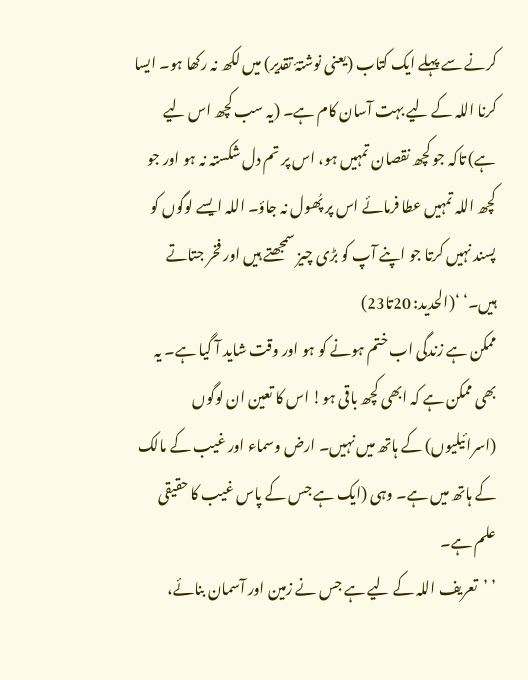کرنے سے پہلے ایک کتاب (یعنی نوشتۂ تقدیر) میں لکھ نہ رکھا ہو۔ ایسا کرنا اللہ کے لیے بہت آسان کام ہے۔ (یہ سب کچھ اس لیے ہے) تاکہ جو کچھ نقصان تمہیں ہو، اس پر تم دل شکستہ نہ ہو اور جو کچھ اللہ تمہیں عطا فرمائے اس پر پُھول نہ جاؤ۔ اللہ ایسے لوگوں کو پسند نہیں کرتا جو اپنے آپ کو بڑی چیز سمجھتے ہیں اور فخر جتاتے ہیں۔‘ ‘(الحدید: 20تا23)
ممکن ہے زندگی اب ختم ہونے کو ہو اور وقت شاید آ گیا ہے۔ یہ بھی ممکن ہے کہ ابھی کچھ باقی ہو! اس کا تعین ان لوگوں (اسرائیلیوں) کے ہاتھ میں نہیں۔ ارض وسماء اور غیب کے مالک کے ہاتھ میں ہے۔ وہی (ایک ہے جس کے پاس غیب کا حقیقی علم ہے۔
’ ’تعریف اللہ کے لیے ہے جس نے زمین اور آسمان بنائے،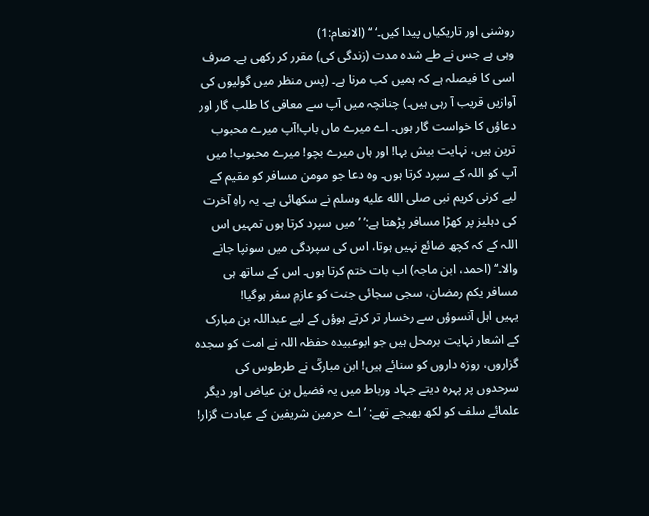روشنی اور تاریکیاں پیدا کیں۔‘ ‘‘ (الانعام:1)
وہی ہے جس نے طے شدہ مدت (زندگی کی) مقرر کر رکھی ہے۔ صرف اسی کا فیصلہ ہے کہ ہمیں کب مرنا ہے۔ (پس منظر میں گولیوں کی آوازیں قریب آ رہی ہیں۔) چنانچہ میں آپ سے معافی کا طلب گار اور دعاؤں کا خواست گار ہوں۔ اے میرے ماں باپ!آپ میرے محبوب ترین ہیں، نہایت بیش بہا! اور ہاں میرے بچو! میرے محبوب! میں آپ کو اللہ کے سپرد کرتا ہوں۔ وہ دعا جو مومن مسافر کو مقیم کے لیے کرنی کریم نبی صلى الله عليه وسلم نے سکھائی ہے۔ یہ راہِ آخرت کی دہلیز پر کھڑا مسافر پڑھتا ہے:’ ’میں سپرد کرتا ہوں تمہیں اس اللہ کے کہ کچھ ضائع نہیں ہوتا، اس کی سپردگی میں سونپا جانے والا۔‘‘ (احمد، ابن ماجہ) اب بات ختم کرتا ہوں۔ اس کے ساتھ ہی مسافر یکم رمضان، سجی سجائی جنت کو عازمِ سفر ہوگیا!
یہیں اہل آنسوؤں سے رخسار تر کرتے ہوؤں کے لیے عبداللہ بن مبارک کے اشعار نہایت برمحل ہیں جو ابوعبیدہ حفظہ اللہ نے امت کو سجدہ گزاروں، روزہ داروں کو سنائے ہیں! ابن مبارکؒ نے طرطوس کی سرحدوں پر پہرہ دیتے جہاد ورباط میں یہ فضیل بن عیاض اور دیگر علمائے سلف کو لکھ بھیجے تھے: ’اے حرمین شریفین کے عبادت گزار!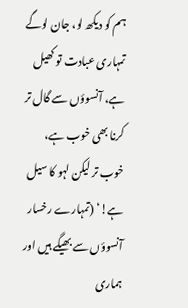ہم کو دیکھ لو، جان لوگے تمہاری عبادت تو کھیل ہے، آنسوؤں سے گال تر کرنا بھی خوب ہے، خوب تر لیکن لہو کا سیل ہے!‘ (تمہارے رخسار آنسوؤں سے بھیگے ہیں اور ہماری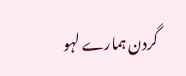گردن ہمارے لہو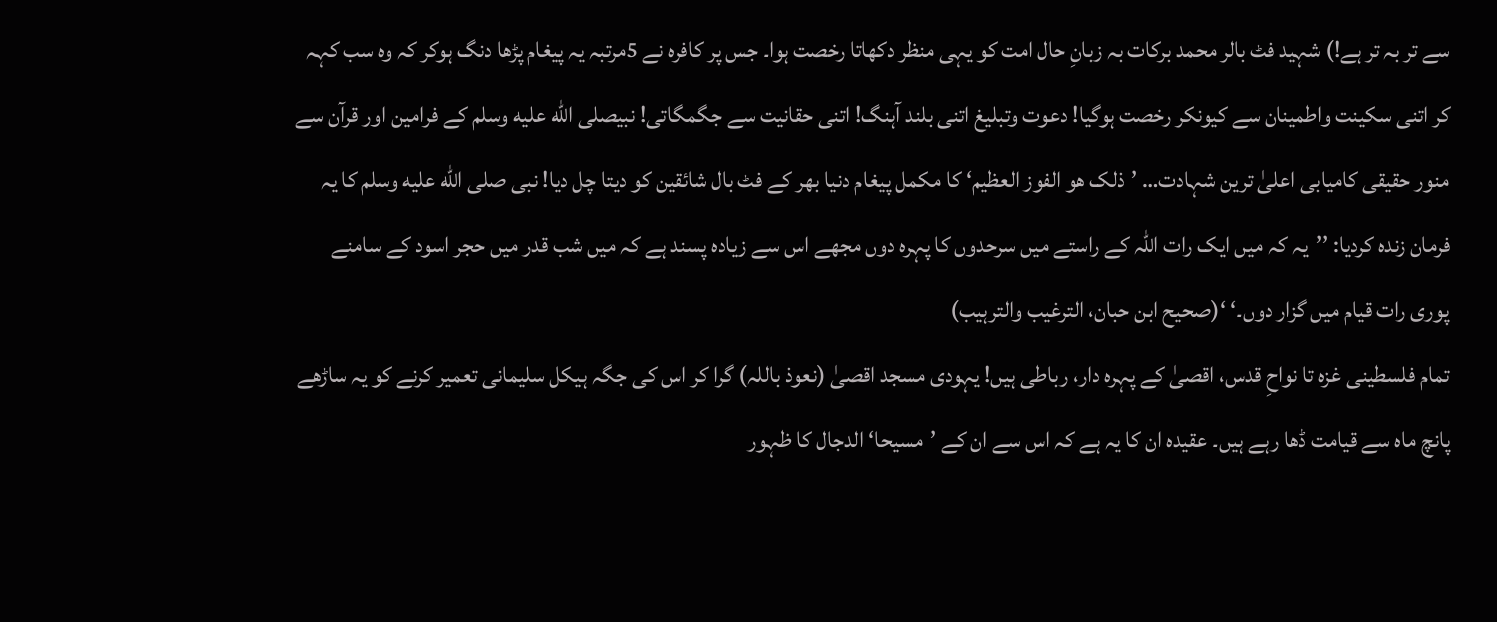سے تر بہ تر ہے!) شہید فٹ بالر محمد برکات بہ زبانِ حال امت کو یہی منظر دکھاتا رخصت ہوا۔ جس پر کافرہ نے 5مرتبہ یہ پیغام پڑھا دنگ ہوکر کہ وہ سب کہہ کر اتنی سکینت واطمینان سے کیونکر رخصت ہوگیا! دعوت وتبلیغ اتنی بلند آہنگ! اتنی حقانیت سے جگمگاتی! نبیصلى الله عليه وسلم کے فرامین اور قرآن سے منور حقیقی کامیابی اعلیٰ ترین شہادت… ’ذلک ھو الفوز العظیم‘ کا مکمل پیغام دنیا بھر کے فٹ بال شائقین کو دیتا چل دیا! نبی صلى الله عليه وسلم کا یہ فرمان زندہ کردیا: ’’یہ کہ میں ایک رات اللہ کے راستے میں سرحدوں کا پہرہ دوں مجھے اس سے زیادہ پسند ہے کہ میں شب قدر میں حجر اسود کے سامنے پوری رات قیام میں گزار دوں۔‘ ‘(صحیح ابن حبان، الترغیب والترہیب)
تمام فلسطینی غزہ تا نواحِ قدس، اقصیٰ کے پہرہ دار، رباطی ہیں! یہودی مسجد اقصیٰ (نعوذ باللہ) گرا کر اس کی جگہ ہیکل سلیمانی تعمیر کرنے کو یہ ساڑھے پانچ ماہ سے قیامت ڈھا رہے ہیں۔ عقیدہ ان کا یہ ہے کہ اس سے ان کے ’مسیحا‘ الدجال کا ظہور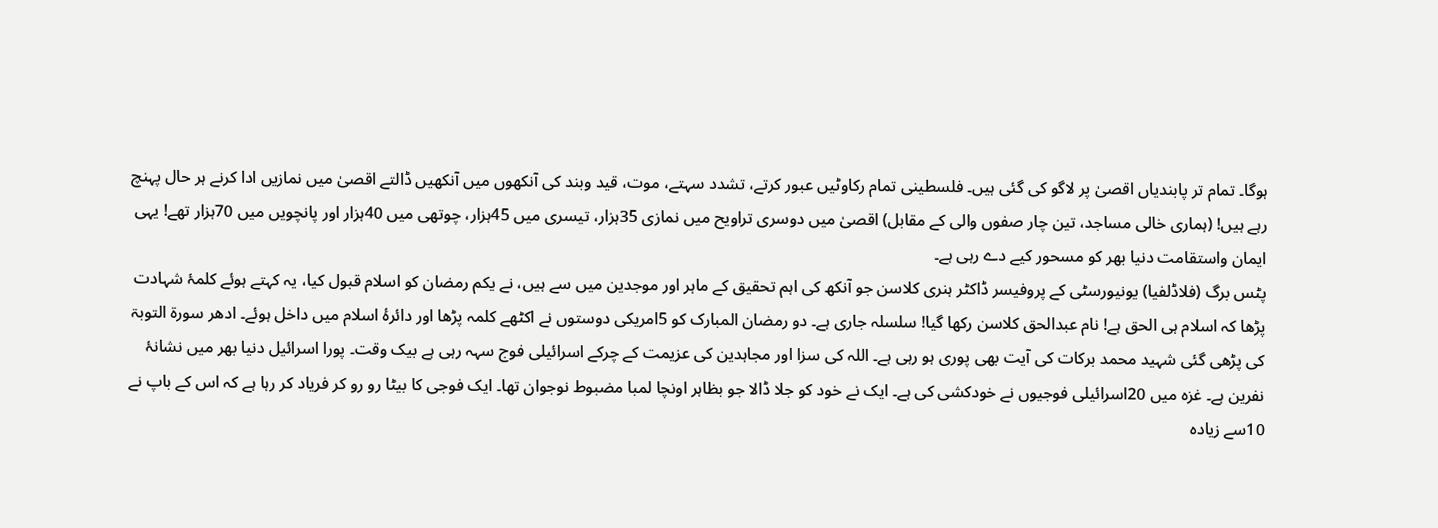ہوگا۔ تمام تر پابندیاں اقصیٰ پر لاگو کی گئی ہیں۔ فلسطینی تمام رکاوٹیں عبور کرتے، تشدد سہتے، موت، قید وبند کی آنکھوں میں آنکھیں ڈالتے اقصیٰ میں نمازیں ادا کرنے ہر حال پہنچ رہے ہیں! (ہماری خالی مساجد، تین چار صفوں والی کے مقابل) اقصیٰ میں دوسری تراویح میں نمازی 35ہزار، تیسری میں 45ہزار، چوتھی میں 40ہزار اور پانچویں میں 70ہزار تھے! یہی ایمان واستقامت دنیا بھر کو مسحور کیے دے رہی ہے۔
پٹس برگ (فلاڈلفیا) یونیورسٹی کے پروفیسر ڈاکٹر ہنری کلاسن جو آنکھ کی اہم تحقیق کے ماہر اور موجدین میں سے ہیں، نے یکم رمضان کو اسلام قبول کیا، یہ کہتے ہوئے کلمۂ شہادت پڑھا کہ اسلام ہی الحق ہے! نام عبدالحق کلاسن رکھا گیا! سلسلہ جاری ہے۔ دو رمضان المبارک کو 5امریکی دوستوں نے اکٹھے کلمہ پڑھا اور دائرۂ اسلام میں داخل ہوئے۔ ادھر سورۃ التوبۃ کی پڑھی گئی شہید محمد برکات کی آیت بھی پوری ہو رہی ہے۔ اللہ کی سزا اور مجاہدین کی عزیمت کے چرکے اسرائیلی فوج سہہ رہی ہے بیک وقت۔ پورا اسرائیل دنیا بھر میں نشانۂ نفرین ہے۔ غزہ میں 20اسرائیلی فوجیوں نے خودکشی کی ہے۔ ایک نے خود کو جلا ڈالا جو بظاہر اونچا لمبا مضبوط نوجوان تھا۔ ایک فوجی کا بیٹا رو رو کر فریاد کر رہا ہے کہ اس کے باپ نے 10سے زیادہ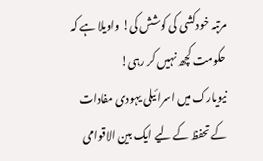مرتبہ خودکشی کی کوشش کی! واویلا ہے کہ حکومت کچھ نہیں کر رہی!
نیویارک میں اسرائیلی یہودی مفادات کے تحفظ کے لیے ایک بین الاقوامی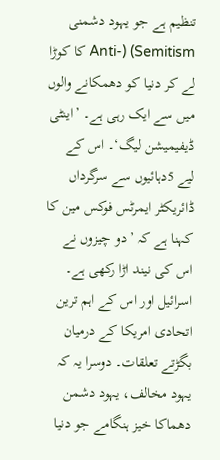تنظیم ہے جو یہود دشمنی Anti-) (Semitism کا کوڑا لے کر دنیا کو دھمکانے والوں میں سے ایک رہی ہے۔ ’اینٹی ڈیفیمیشن لیگ‘۔ اس کے لیے 5دہائیوں سے سرگرداں ڈائریکٹر ایمرٹس فوکس مین کا کہنا ہے کہ ’دو چیزوں نے اس کی نیند اڑا رکھی ہے۔ اسرائیل اور اس کے اہم ترین اتحادی امریکا کے درمیان بگڑتے تعلقات۔ دوسرا یہ کہ یہود مخالف، یہود دشمن دھماکا خیز ہنگامے جو دنیا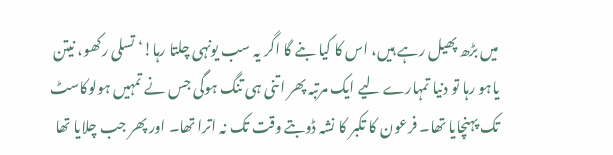میں بڑھ پھیل رہے ہیں، اس کا کیا بنے گا اگر یہ سب یونہی چلتا رہا!‘ تسلی رکھو، نیتن یاہو رہا تو دنیا تمہارے لیے ایک مرتبہ پھر اتنی ہی تنگ ہوگی جس نے تمہیں ہولوکاسٹ تک پہنچایا تھا۔ فرعون کا تکبر کا نشہ ڈوبتے وقت تک نہ اترا تھا۔ اور پھر جب چلایا تھا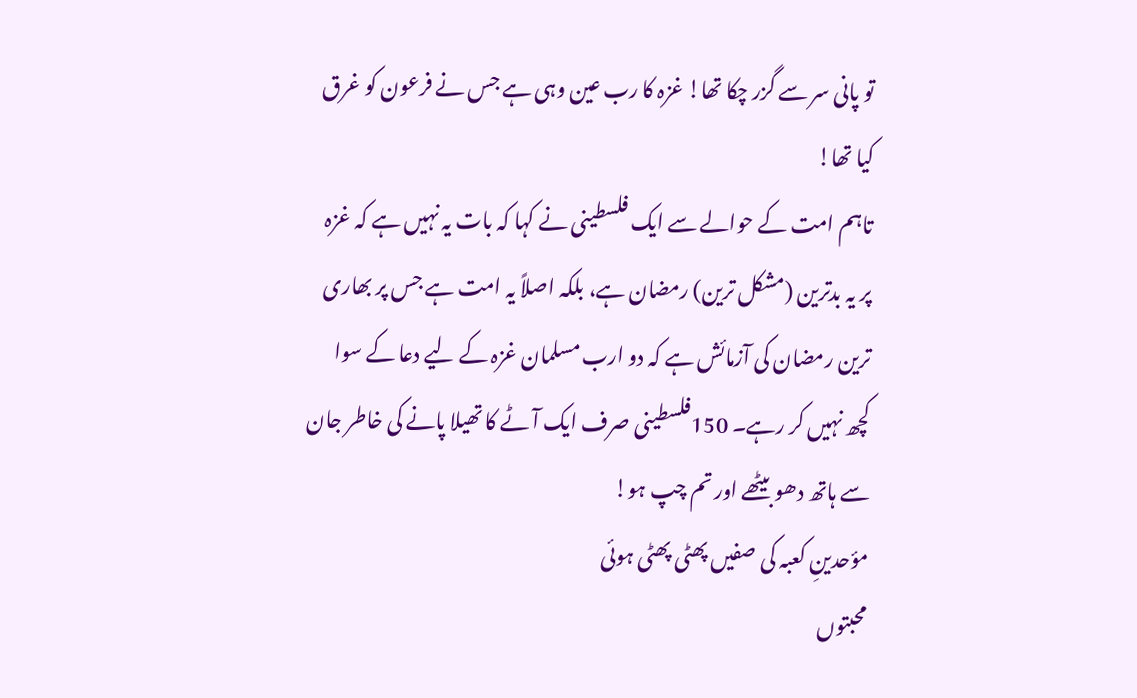تو پانی سر سے گزر چکا تھا! غزہ کا رب عین وہی ہے جس نے فرعون کو غرق کیا تھا!
تاہم امت کے حوالے سے ایک فلسطینی نے کہا کہ بات یہ نہیں ہے کہ غزہ پر یہ بدترین (مشکل ترین) رمضان ہے، بلکہ اصلاً یہ امت ہے جس پر بھاری ترین رمضان کی آزمائش ہے کہ دو ارب مسلمان غزہ کے لیے دعا کے سوا کچھ نہیں کر رہے۔ 150فلسطینی صرف ایک آٹے کا تھیلا پانے کی خاطر جان سے ہاتھ دھو بیٹھے اور تم چپ ہو!
مؤحدینِ کعبہ کی صفیں پھٹی پھٹی ہوئی
محبتوں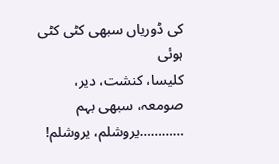کی ڈوریاں سبھی کٹی کٹی ہوئی
کلیسا، کنشت، دیر، صومعہ، سبھی بہم
…………یروشلم، یروشلم!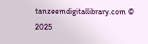tanzeemdigitallibrary.com © 2025